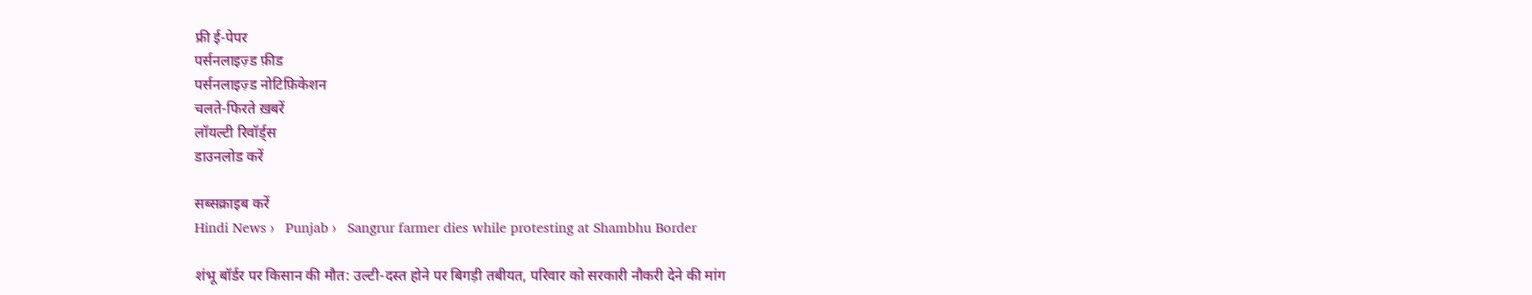फ्री ई-पेपर
पर्सनलाइज़्ड फ़ीड
पर्सनलाइज़्ड नोटिफ़िकेशन
चलते-फिरते ख़बरें
लॉयल्टी रिवॉर्ड्स
डाउनलोड करें

सब्सक्राइब करें
Hindi News ›   Punjab ›   Sangrur farmer dies while protesting at Shambhu Border

शंभू बॉर्डर पर किसान की मौत: उल्टी-दस्त होने पर बिगड़ी तबीयत, परिवार को सरकारी नौकरी देने की मांग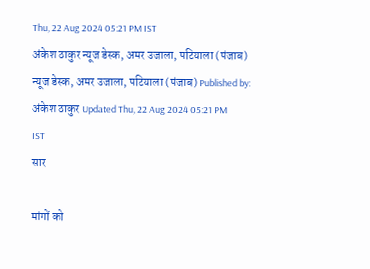Thu, 22 Aug 2024 05:21 PM IST
अंकेश ठाकुर न्यूज डेस्क, अमर उजाला, पटियाला (पंजाब)
न्यूज डेस्क, अमर उजाला, पटियाला (पंजाब) Published by: अंकेश ठाकुर Updated Thu, 22 Aug 2024 05:21 PM IST
सार

मांगों को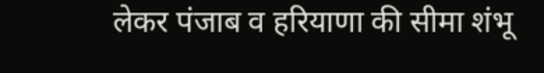लेकर पंजाब व हरियाणा की सीमा शंभू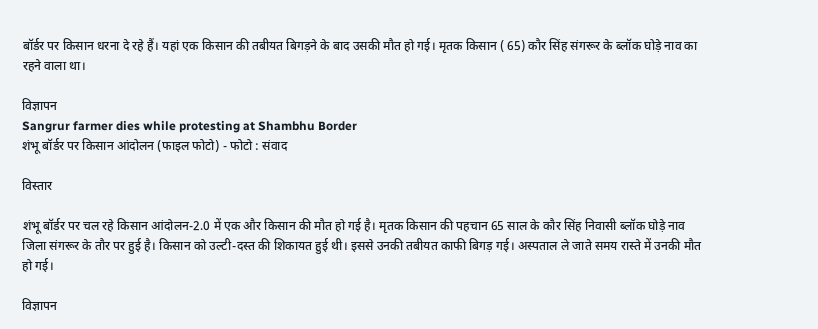बॉर्डर पर किसान धरना दे रहे हैं। यहां एक किसान की तबीयत बिगड़ने के बाद उसकी मौत हो गई। मृतक किसान ( 65) कौर सिंह संगरूर के ब्लॉक घोड़े नाव का रहने वाला था।

विज्ञापन
Sangrur farmer dies while protesting at Shambhu Border
शंभू बॉर्डर पर किसान आंदोलन (फाइल फोटो) - फोटो : संवाद

विस्तार

शंभू बॉर्डर पर चल रहे किसान आंदोलन-2.0 में एक और किसान की मौत हो गई है। मृतक किसान की पहचान 65 साल के कौर सिंह निवासी ब्लॉक घोड़े नाव जिला संगरूर के तौर पर हुई है। किसान को उल्टी-दस्त की शिकायत हुई थी। इससे उनकी तबीयत काफी बिगड़ गई। अस्पताल ले जाते समय रास्ते में उनकी मौत हो गई।

विज्ञापन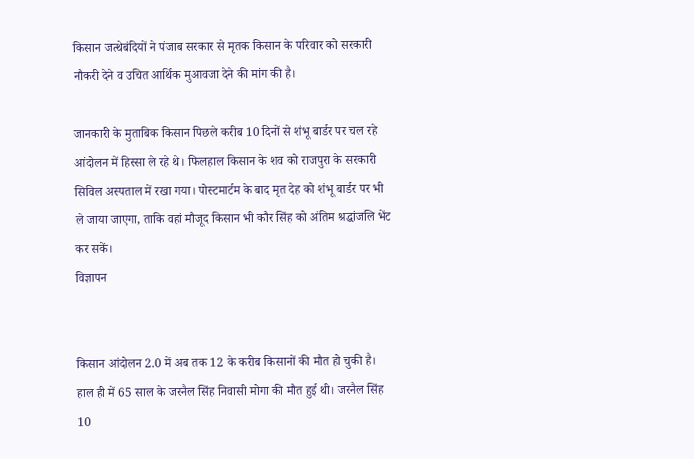किसान जत्थेबंदियों ने पंजाब सरकार से मृतक किसान के परिवार को सरकारी नौकरी देने व उचित आर्थिक मुआवजा देने की मांग की है।

जानकारी के मुताबिक किसान पिछले करीब 10 दिनों से शंभू बार्डर पर चल रहे आंदोलन में हिस्सा ले रहे थे। फिलहाल किसान के शव को राजपुरा के सरकारी सिविल अस्पताल में रखा गया। पोस्टमार्टम के बाद मृत देह को शंभू बार्डर पर भी ले जाया जाएगा, ताकि वहां मौजूद किसान भी कौर सिंह को अंतिम श्रद्धांजलि भेंट कर सकें।
विज्ञापन


किसान आंदोलन 2.0 में अब तक 12 के करीब किसानों की मौत हो चुकी है। हाल ही में 65 साल के जरनैल सिंह निवासी मोगा की मौत हुई थी। जरनैल सिंह 10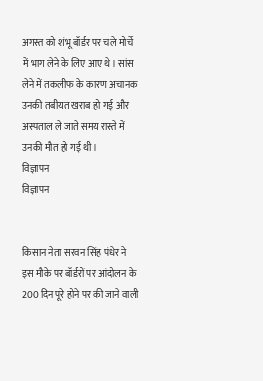अगस्त को शंभू बॉर्डर पर चले मोर्चे में भाग लेने के लिए आए थे। सांस लेने में तकलीफ के कारण अचानक उनकी तबीयत खराब हो गई और अस्पताल ले जाते समय रास्ते में उनकी मौत हो गई थी।
विज्ञापन
विज्ञापन


किसान नेता सरवन सिंह पंधेर ने इस मौके पर बॉर्डरों पर आंदोलन के 200 दिन पूरे होने पर की जाने वाली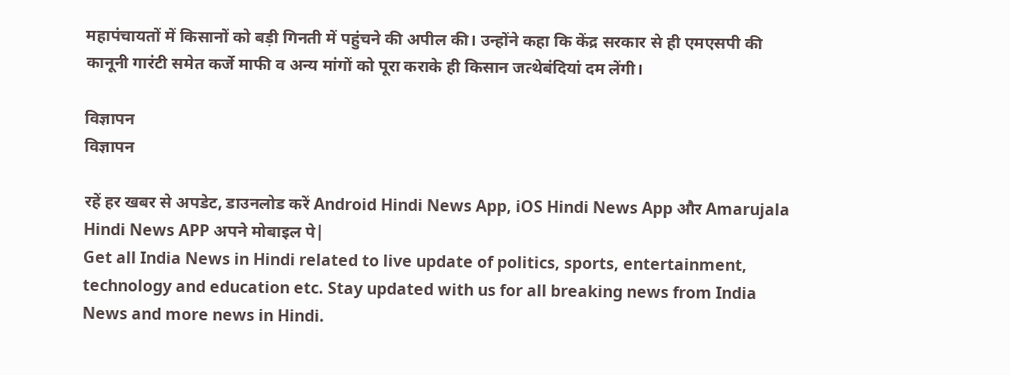महापंचायतों में किसानों को बड़ी गिनती में पहुंचने की अपील की। उन्होंने कहा कि केंद्र सरकार से ही एमएसपी की कानूनी गारंटी समेत कर्जे माफी व अन्य मांगों को पूरा कराके ही किसान जत्थेबंदियां दम लेंगी।

विज्ञापन
विज्ञापन

रहें हर खबर से अपडेट, डाउनलोड करें Android Hindi News App, iOS Hindi News App और Amarujala Hindi News APP अपने मोबाइल पे|
Get all India News in Hindi related to live update of politics, sports, entertainment, technology and education etc. Stay updated with us for all breaking news from India News and more news in Hindi.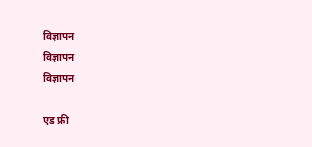विज्ञापन
विज्ञापन
विज्ञापन

एड फ्री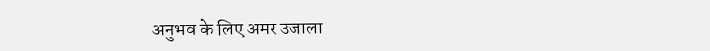अनुभव के लिए अमर उजाला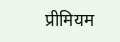प्रीमियम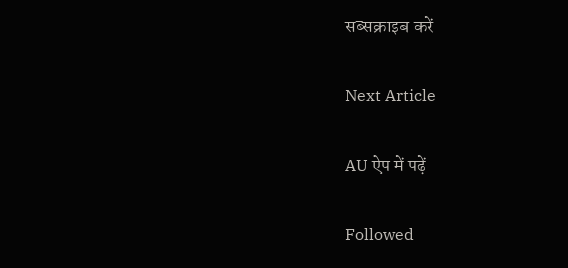सब्सक्राइब करें

Next Article

AU ऐप में पढ़ें

Followed